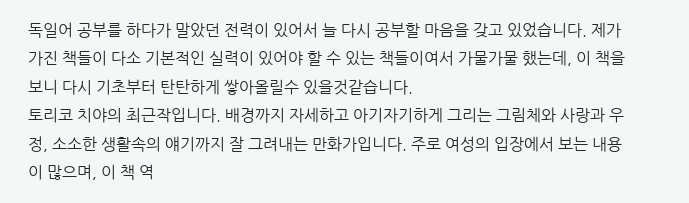독일어 공부를 하다가 말았던 전력이 있어서 늘 다시 공부할 마음을 갖고 있었습니다. 제가 가진 책들이 다소 기본적인 실력이 있어야 할 수 있는 책들이여서 가물가물 했는데, 이 책을 보니 다시 기초부터 탄탄하게 쌓아올릴수 있을것같습니다.
토리코 치야의 최근작입니다. 배경까지 자세하고 아기자기하게 그리는 그림체와 사랑과 우정, 소소한 생활속의 얘기까지 잘 그려내는 만화가입니다. 주로 여성의 입장에서 보는 내용이 많으며, 이 책 역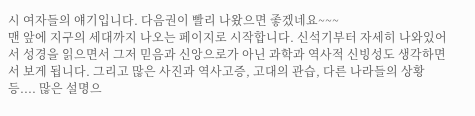시 여자들의 얘기입니다. 다음권이 빨리 나왔으면 좋겠네요~~~
맨 앞에 지구의 세대까지 나오는 페이지로 시작합니다. 신석기부터 자세히 나와있어서 성경을 읽으면서 그저 믿음과 신앙으로가 아닌 과학과 역사적 신빙성도 생각하면서 보게 됩니다. 그리고 많은 사진과 역사고증, 고대의 관습, 다른 나라들의 상황등.... 많은 설명으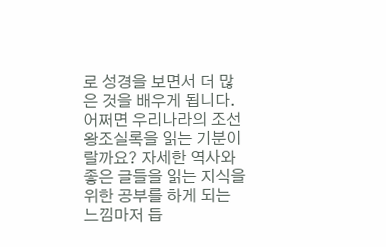로 성경을 보면서 더 많은 것을 배우게 됩니다. 어쩌면 우리나라의 조선왕조실록을 읽는 기분이랄까요? 자세한 역사와 좋은 글들을 읽는 지식을 위한 공부를 하게 되는 느낌마저 듭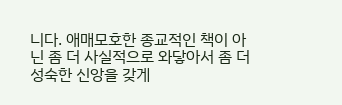니다. 애매모호한 종교적인 책이 아닌 좀 더 사실적으로 와닿아서 좀 더 성숙한 신앙을 갖게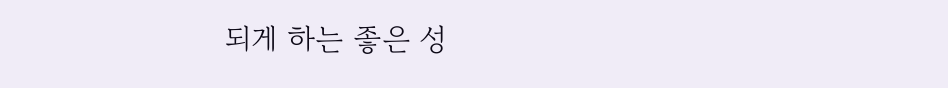되게 하는 좋은 성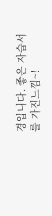경입니다. 좋은 자습서를 가진느낌~!